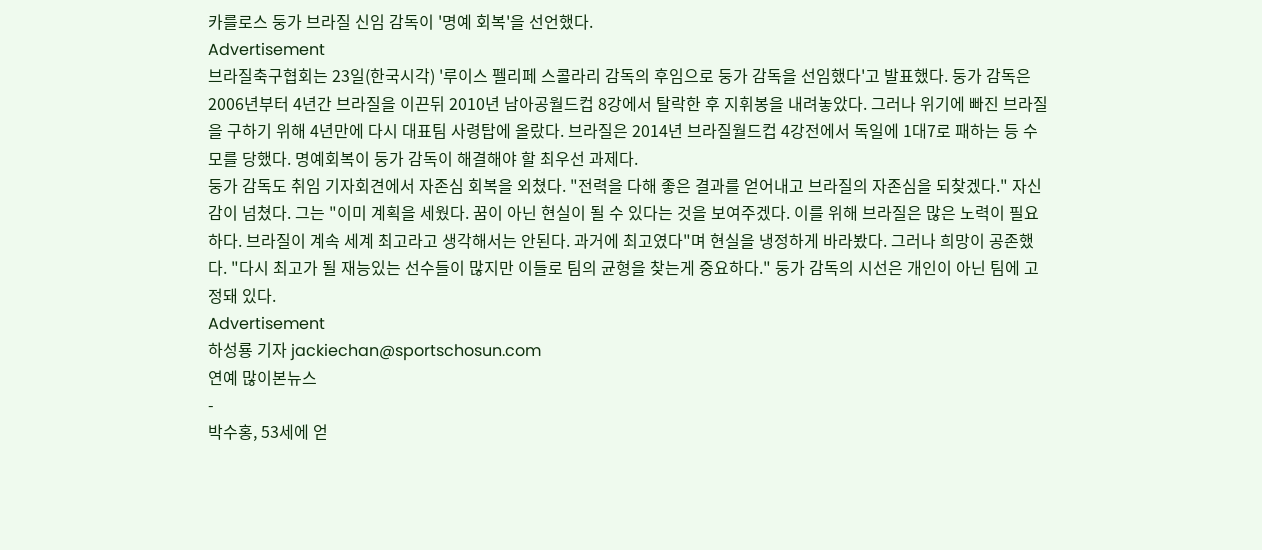카를로스 둥가 브라질 신임 감독이 '명예 회복'을 선언했다.
Advertisement
브라질축구협회는 23일(한국시각) '루이스 펠리페 스콜라리 감독의 후임으로 둥가 감독을 선임했다'고 발표했다. 둥가 감독은 2006년부터 4년간 브라질을 이끈뒤 2010년 남아공월드컵 8강에서 탈락한 후 지휘봉을 내려놓았다. 그러나 위기에 빠진 브라질을 구하기 위해 4년만에 다시 대표팀 사령탑에 올랐다. 브라질은 2014년 브라질월드컵 4강전에서 독일에 1대7로 패하는 등 수모를 당했다. 명예회복이 둥가 감독이 해결해야 할 최우선 과제다.
둥가 감독도 취임 기자회견에서 자존심 회복을 외쳤다. "전력을 다해 좋은 결과를 얻어내고 브라질의 자존심을 되찾겠다." 자신감이 넘쳤다. 그는 "이미 계획을 세웠다. 꿈이 아닌 현실이 될 수 있다는 것을 보여주겠다. 이를 위해 브라질은 많은 노력이 필요하다. 브라질이 계속 세계 최고라고 생각해서는 안된다. 과거에 최고였다"며 현실을 냉정하게 바라봤다. 그러나 희망이 공존했다. "다시 최고가 될 재능있는 선수들이 많지만 이들로 팀의 균형을 찾는게 중요하다." 둥가 감독의 시선은 개인이 아닌 팀에 고정돼 있다.
Advertisement
하성룡 기자 jackiechan@sportschosun.com
연예 많이본뉴스
-
박수홍, 53세에 얻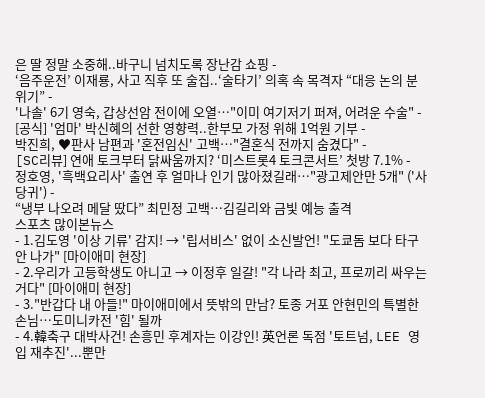은 딸 정말 소중해..바구니 넘치도록 장난감 쇼핑 -
‘음주운전’ 이재룡, 사고 직후 또 술집..‘술타기’ 의혹 속 목격자 “대응 논의 분위기” -
'나솔' 6기 영숙, 갑상선암 전이에 오열…"이미 여기저기 퍼져, 어려운 수술" -
[공식] '엄마' 박신혜의 선한 영향력..한부모 가정 위해 1억원 기부 -
박진희, ♥판사 남편과 '혼전임신' 고백…"결혼식 전까지 숨겼다" -
[SC리뷰] 연애 토크부터 닭싸움까지? ‘미스트롯4 토크콘서트’ 첫방 7.1% -
정호영, '흑백요리사' 출연 후 얼마나 인기 많아졌길래…"광고제안만 5개" ('사당귀') -
“냉부 나오려 메달 땄다” 최민정 고백…김길리와 금빛 예능 출격
스포츠 많이본뉴스
- 1.김도영 '이상 기류' 감지! → '립서비스' 없이 소신발언! "도쿄돔 보다 타구 안 나가" [마이애미 현장]
- 2.우리가 고등학생도 아니고 → 이정후 일갈! "각 나라 최고, 프로끼리 싸우는 거다" [마이애미 현장]
- 3."반갑다 내 아들!" 마이애미에서 뜻밖의 만남? 토종 거포 안현민의 특별한 손님…도미니카전 '힘' 될까
- 4.韓축구 대박사건! 손흥민 후계자는 이강인! 英언론 독점 '토트넘, LEE 영입 재추진'...뿐만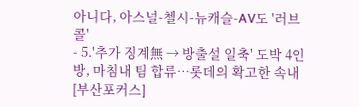아니다, 아스널-첼시-뉴캐슬-AV도 '러브콜'
- 5.'추가 징계無 → 방출설 일축' 도박 4인방, 마침내 팀 합류…롯데의 확고한 속내 [부산포커스]